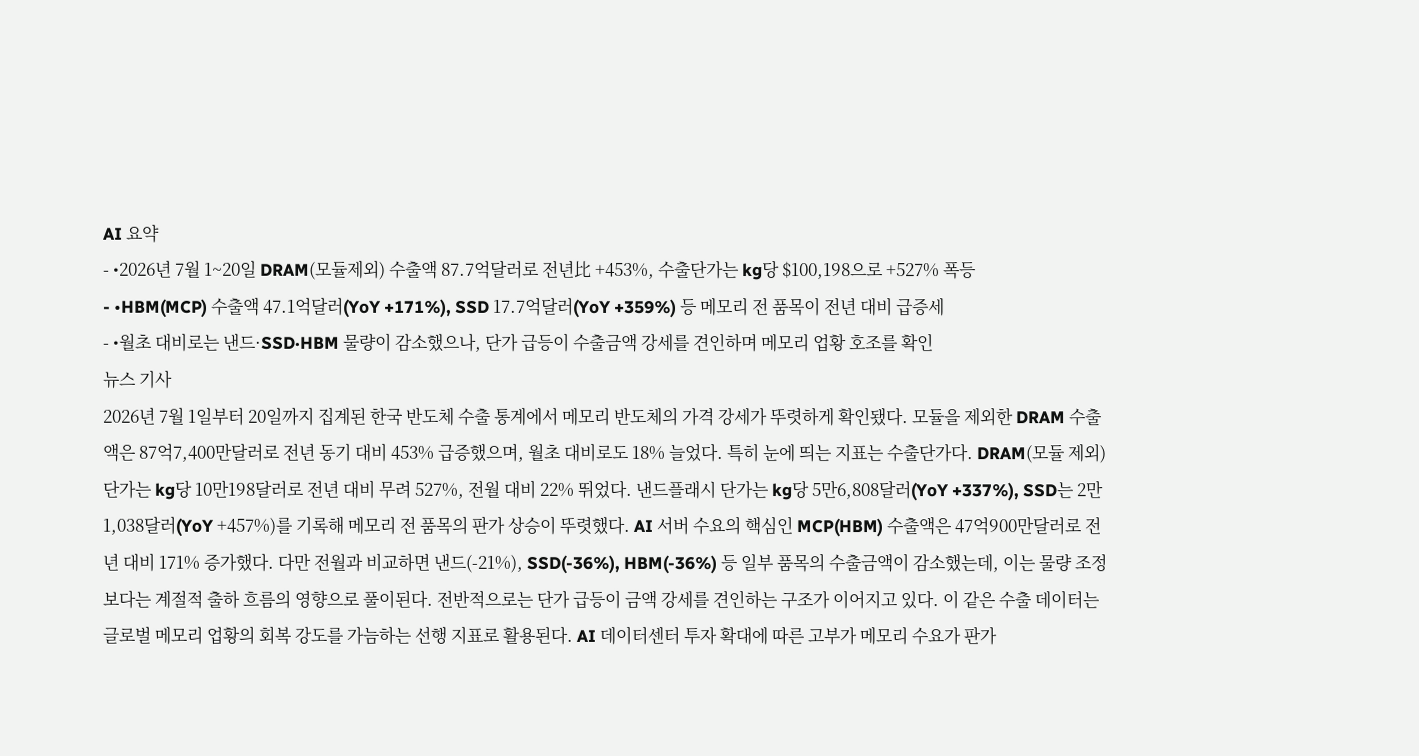AI 요약
- •2026년 7월 1~20일 DRAM(모듈제외) 수출액 87.7억달러로 전년比 +453%, 수출단가는 kg당 $100,198으로 +527% 폭등
- •HBM(MCP) 수출액 47.1억달러(YoY +171%), SSD 17.7억달러(YoY +359%) 등 메모리 전 품목이 전년 대비 급증세
- •월초 대비로는 낸드·SSD·HBM 물량이 감소했으나, 단가 급등이 수출금액 강세를 견인하며 메모리 업황 호조를 확인
뉴스 기사
2026년 7월 1일부터 20일까지 집계된 한국 반도체 수출 통계에서 메모리 반도체의 가격 강세가 뚜렷하게 확인됐다. 모듈을 제외한 DRAM 수출액은 87억7,400만달러로 전년 동기 대비 453% 급증했으며, 월초 대비로도 18% 늘었다. 특히 눈에 띄는 지표는 수출단가다. DRAM(모듈 제외) 단가는 kg당 10만198달러로 전년 대비 무려 527%, 전월 대비 22% 뛰었다. 낸드플래시 단가는 kg당 5만6,808달러(YoY +337%), SSD는 2만1,038달러(YoY +457%)를 기록해 메모리 전 품목의 판가 상승이 뚜렷했다. AI 서버 수요의 핵심인 MCP(HBM) 수출액은 47억900만달러로 전년 대비 171% 증가했다. 다만 전월과 비교하면 낸드(-21%), SSD(-36%), HBM(-36%) 등 일부 품목의 수출금액이 감소했는데, 이는 물량 조정보다는 계절적 출하 흐름의 영향으로 풀이된다. 전반적으로는 단가 급등이 금액 강세를 견인하는 구조가 이어지고 있다. 이 같은 수출 데이터는 글로벌 메모리 업황의 회복 강도를 가늠하는 선행 지표로 활용된다. AI 데이터센터 투자 확대에 따른 고부가 메모리 수요가 판가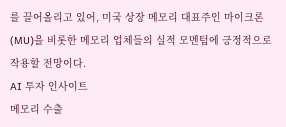를 끌어올리고 있어, 미국 상장 메모리 대표주인 마이크론(MU)을 비롯한 메모리 업체들의 실적 모멘텀에 긍정적으로 작용할 전망이다.
AI 투자 인사이트
메모리 수출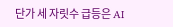단가 세 자릿수 급등은 AI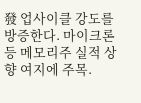發 업사이클 강도를 방증한다. 마이크론 등 메모리주 실적 상향 여지에 주목.